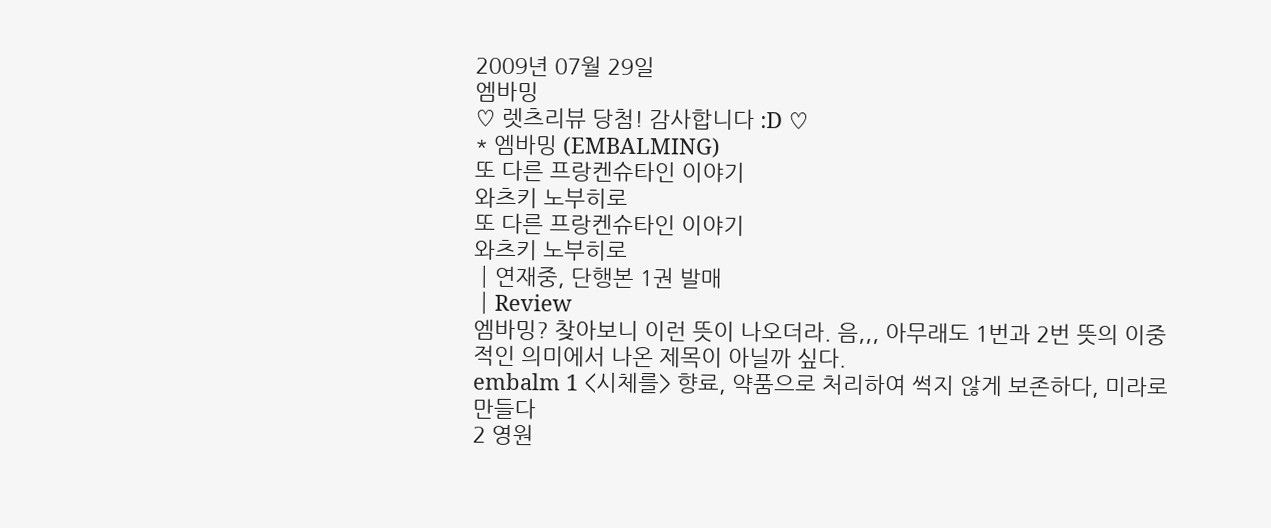2009년 07월 29일
엠바밍
♡ 렛츠리뷰 당첨! 감사합니다 :D ♡
* 엠바밍 (EMBALMING)
또 다른 프랑켄슈타인 이야기
와츠키 노부히로
또 다른 프랑켄슈타인 이야기
와츠키 노부히로
┃연재중, 단행본 1권 발매
┃Review
엠바밍? 찾아보니 이런 뜻이 나오더라. 음,,, 아무래도 1번과 2번 뜻의 이중적인 의미에서 나온 제목이 아닐까 싶다.
embalm 1 <시체를> 향료, 약품으로 처리하여 썩지 않게 보존하다, 미라로 만들다
2 영원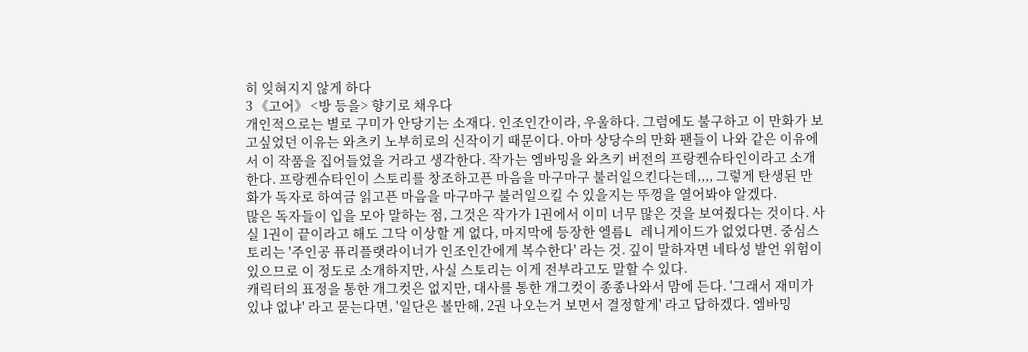히 잊혀지지 않게 하다
3 《고어》 <방 등을> 향기로 채우다
개인적으로는 별로 구미가 안당기는 소재다. 인조인간이라, 우울하다. 그럼에도 불구하고 이 만화가 보고싶었던 이유는 와츠키 노부히로의 신작이기 때문이다. 아마 상당수의 만화 팬들이 나와 같은 이유에서 이 작품을 집어들었을 거라고 생각한다. 작가는 엠바밍을 와츠키 버전의 프랑켄슈타인이라고 소개한다. 프랑켄슈타인이 스토리를 창조하고픈 마음을 마구마구 불러일으킨다는데,,,, 그렇게 탄생된 만화가 독자로 하여금 읽고픈 마음을 마구마구 불러일으킬 수 있을지는 뚜껑을 열어봐야 알겠다.
많은 독자들이 입을 모아 말하는 점, 그것은 작가가 1권에서 이미 너무 많은 것을 보여줬다는 것이다. 사실 1권이 끝이라고 해도 그닥 이상할 게 없다, 마지막에 등장한 엘름L 레니게이드가 없었다면. 중심스토리는 '주인공 퓨리플랫라이너가 인조인간에게 복수한다' 라는 것. 깊이 말하자면 네타성 발언 위험이 있으므로 이 정도로 소개하지만, 사실 스토리는 이게 전부라고도 말할 수 있다.
캐릭터의 표정을 통한 개그컷은 없지만, 대사를 통한 개그컷이 종종나와서 맘에 든다. '그래서 재미가 있냐 없냐' 라고 묻는다면, '일단은 볼만해, 2권 나오는거 보면서 결정할게' 라고 답하겠다. 엠바밍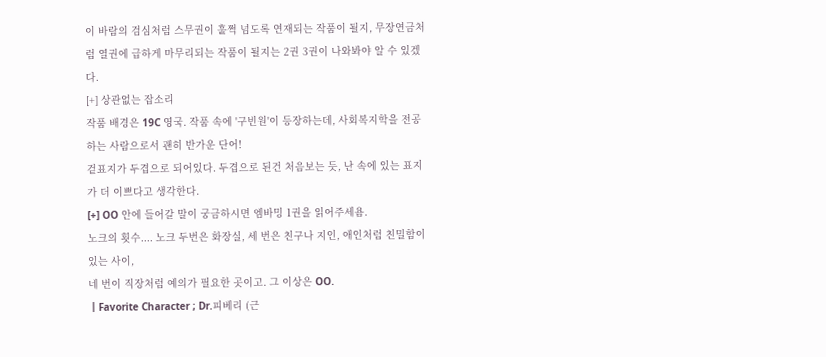이 바람의 검심처럼 스무권이 훌쩍 넘도록 연재되는 작품이 될지, 무장연금처럼 열권에 급하게 마무리되는 작품이 될지는 2권 3권이 나와봐야 알 수 있겠다.
[+] 상관없는 잡소리
작품 배경은 19C 영국. 작품 속에 '구빈원'이 등장하는데, 사회복지학을 전공하는 사람으로서 괜히 반가운 단어!
겉표지가 두겹으로 되어있다. 두겹으로 된건 처음보는 듯, 난 속에 있는 표지가 더 이쁘다고 생각한다.
[+] OO 안에 들어갈 말이 궁금하시면 엠바밍 1권을 읽어주세욤.
노크의 횟수.... 노크 두번은 화장실, 세 번은 친구나 지인, 애인처럼 친밀함이 있는 사이,
네 번이 직장처럼 예의가 필요한 곳이고. 그 이상은 OO.
┃Favorite Character ; Dr.피베리 (근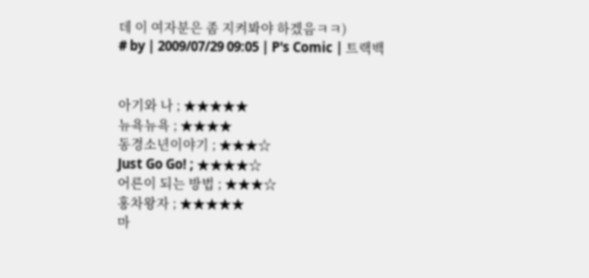데 이 여자분은 좀 지켜봐야 하겠음ㅋㅋ)
# by | 2009/07/29 09:05 | P's Comic | 트랙백


아기와 나 ; ★★★★★
뉴욕뉴욕 ; ★★★★
동경소년이야기 ; ★★★☆
Just Go Go! ; ★★★★☆
어른이 되는 방법 ; ★★★☆
홍차왕자 ; ★★★★★
마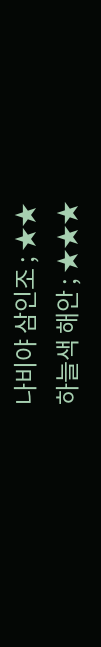나비야 삼인조 ; ★★
하늘색 해안 ; ★★★